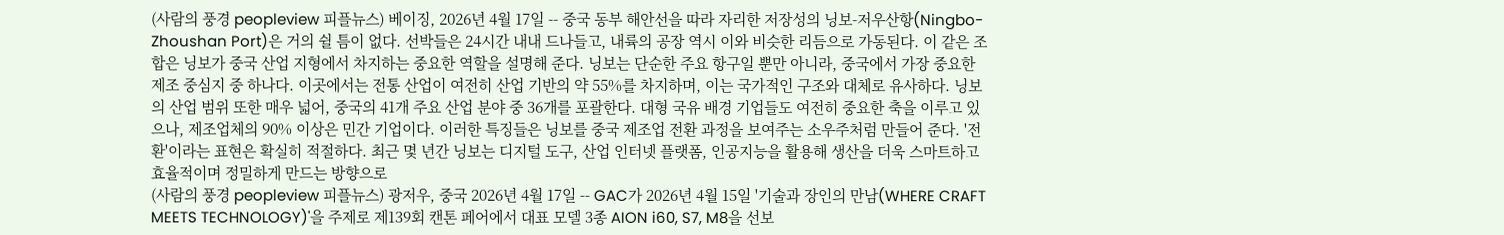(사람의 풍경 peopleview 피플뉴스) 베이징, 2026년 4월 17일 -- 중국 동부 해안선을 따라 자리한 저장성의 닝보-저우산항(Ningbo-Zhoushan Port)은 거의 쉴 틈이 없다. 선박들은 24시간 내내 드나들고, 내륙의 공장 역시 이와 비슷한 리듬으로 가동된다. 이 같은 조합은 닝보가 중국 산업 지형에서 차지하는 중요한 역할을 설명해 준다. 닝보는 단순한 주요 항구일 뿐만 아니라, 중국에서 가장 중요한 제조 중심지 중 하나다. 이곳에서는 전통 산업이 여전히 산업 기반의 약 55%를 차지하며, 이는 국가적인 구조와 대체로 유사하다. 닝보의 산업 범위 또한 매우 넓어, 중국의 41개 주요 산업 분야 중 36개를 포괄한다. 대형 국유 배경 기업들도 여전히 중요한 축을 이루고 있으나, 제조업체의 90% 이상은 민간 기업이다. 이러한 특징들은 닝보를 중국 제조업 전환 과정을 보여주는 소우주처럼 만들어 준다. '전환'이라는 표현은 확실히 적절하다. 최근 몇 년간 닝보는 디지털 도구, 산업 인터넷 플랫폼, 인공지능을 활용해 생산을 더욱 스마트하고 효율적이며 정밀하게 만드는 방향으로
(사람의 풍경 peopleview 피플뉴스) 광저우, 중국 2026년 4월 17일 -- GAC가 2026년 4월 15일 '기술과 장인의 만남(WHERE CRAFT MEETS TECHNOLOGY)'을 주제로 제139회 캔톤 페어에서 대표 모델 3종 AION i60, S7, M8을 선보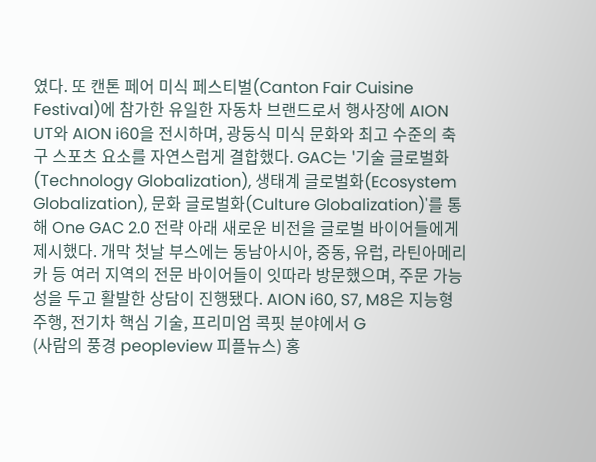였다. 또 캔톤 페어 미식 페스티벌(Canton Fair Cuisine Festival)에 참가한 유일한 자동차 브랜드로서 행사장에 AION UT와 AION i60을 전시하며, 광둥식 미식 문화와 최고 수준의 축구 스포츠 요소를 자연스럽게 결합했다. GAC는 '기술 글로벌화(Technology Globalization), 생태계 글로벌화(Ecosystem Globalization), 문화 글로벌화(Culture Globalization)'를 통해 One GAC 2.0 전략 아래 새로운 비전을 글로벌 바이어들에게 제시했다. 개막 첫날 부스에는 동남아시아, 중동, 유럽, 라틴아메리카 등 여러 지역의 전문 바이어들이 잇따라 방문했으며, 주문 가능성을 두고 활발한 상담이 진행됐다. AION i60, S7, M8은 지능형 주행, 전기차 핵심 기술, 프리미엄 콕핏 분야에서 G
(사람의 풍경 peopleview 피플뉴스) 홍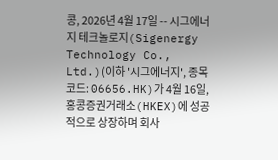콩, 2026년 4월 17일 -- 시그에너지 테크놀로지(Sigenergy Technology Co., Ltd.)(이하 '시그에너지', 종목 코드: 06656.HK)가 4월 16일, 홍콩증권거래소(HKEX)에 성공적으로 상장하며 회사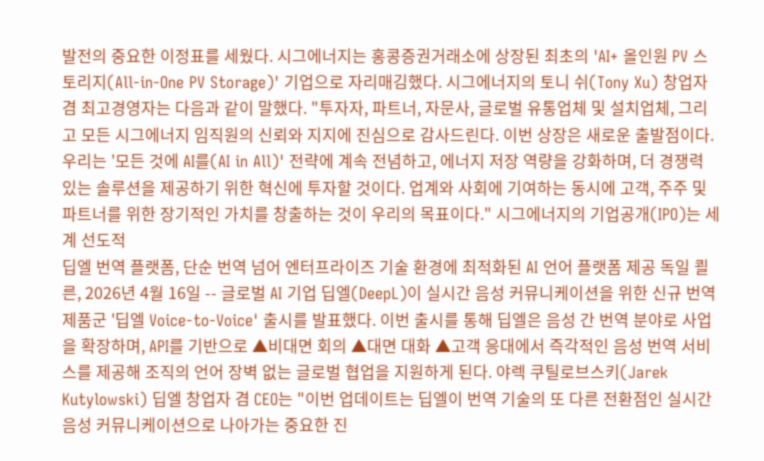발전의 중요한 이정표를 세웠다. 시그에너지는 홍콩증권거래소에 상장된 최초의 'AI+ 올인원 PV 스토리지(All-in-One PV Storage)' 기업으로 자리매김했다. 시그에너지의 토니 쉬(Tony Xu) 창업자 겸 최고경영자는 다음과 같이 말했다. "투자자, 파트너, 자문사, 글로벌 유통업체 및 설치업체, 그리고 모든 시그에너지 임직원의 신뢰와 지지에 진심으로 감사드린다. 이번 상장은 새로운 출발점이다. 우리는 '모든 것에 AI를(AI in All)' 전략에 계속 전념하고, 에너지 저장 역량을 강화하며, 더 경쟁력 있는 솔루션을 제공하기 위한 혁신에 투자할 것이다. 업계와 사회에 기여하는 동시에 고객, 주주 및 파트너를 위한 장기적인 가치를 창출하는 것이 우리의 목표이다." 시그에너지의 기업공개(IPO)는 세계 선도적
딥엘 번역 플랫폼, 단순 번역 넘어 엔터프라이즈 기술 환경에 최적화된 AI 언어 플랫폼 제공 독일 쾰른, 2026년 4월 16일 -- 글로벌 AI 기업 딥엘(DeepL)이 실시간 음성 커뮤니케이션을 위한 신규 번역 제품군 '딥엘 Voice-to-Voice' 출시를 발표했다. 이번 출시를 통해 딥엘은 음성 간 번역 분야로 사업을 확장하며, API를 기반으로 ▲비대면 회의 ▲대면 대화 ▲고객 응대에서 즉각적인 음성 번역 서비스를 제공해 조직의 언어 장벽 없는 글로벌 협업을 지원하게 된다. 야렉 쿠틸로브스키(Jarek Kutylowski) 딥엘 창업자 겸 CEO는 "이번 업데이트는 딥엘이 번역 기술의 또 다른 전환점인 실시간 음성 커뮤니케이션으로 나아가는 중요한 진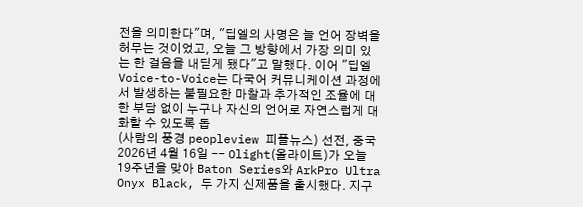전을 의미한다"며, "딥엘의 사명은 늘 언어 장벽을 허무는 것이었고, 오늘 그 방향에서 가장 의미 있는 한 걸음을 내딛게 됐다"고 말했다. 이어 "딥엘 Voice-to-Voice는 다국어 커뮤니케이션 과정에서 발생하는 불필요한 마찰과 추가적인 조율에 대한 부담 없이 누구나 자신의 언어로 자연스럽게 대화할 수 있도록 돕
(사람의 풍경 peopleview 피플뉴스) 선전, 중국 2026년 4월 16일 -- Olight(올라이트)가 오늘 19주년을 맞아 Baton Series와 ArkPro Ultra Onyx Black, 두 가지 신제품을 출시했다. 지구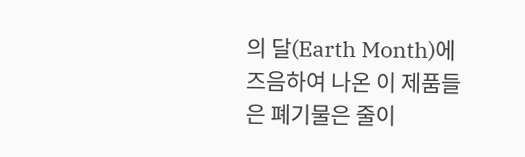의 달(Earth Month)에 즈음하여 나온 이 제품들은 폐기물은 줄이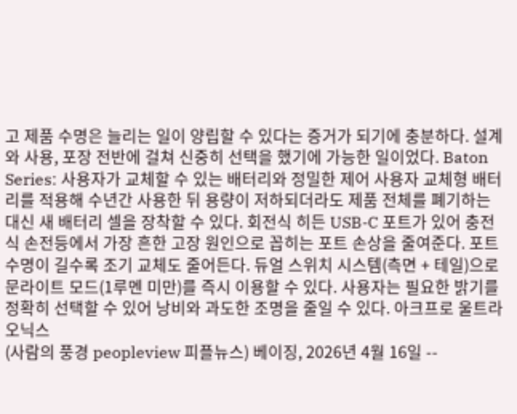고 제품 수명은 늘리는 일이 양립할 수 있다는 증거가 되기에 충분하다. 설계와 사용, 포장 전반에 걸쳐 신중히 선택을 했기에 가능한 일이었다. Baton Series: 사용자가 교체할 수 있는 배터리와 정밀한 제어 사용자 교체형 배터리를 적용해 수년간 사용한 뒤 용량이 저하되더라도 제품 전체를 폐기하는 대신 새 배터리 셀을 장착할 수 있다. 회전식 히든 USB-C 포트가 있어 충전식 손전등에서 가장 흔한 고장 원인으로 꼽히는 포트 손상을 줄여준다. 포트 수명이 길수록 조기 교체도 줄어든다. 듀얼 스위치 시스템(측면 + 테일)으로 문라이트 모드(1루멘 미만)를 즉시 이용할 수 있다. 사용자는 필요한 밝기를 정확히 선택할 수 있어 낭비와 과도한 조명을 줄일 수 있다. 아크프로 울트라 오닉스
(사람의 풍경 peopleview 피플뉴스) 베이징, 2026년 4월 16일 --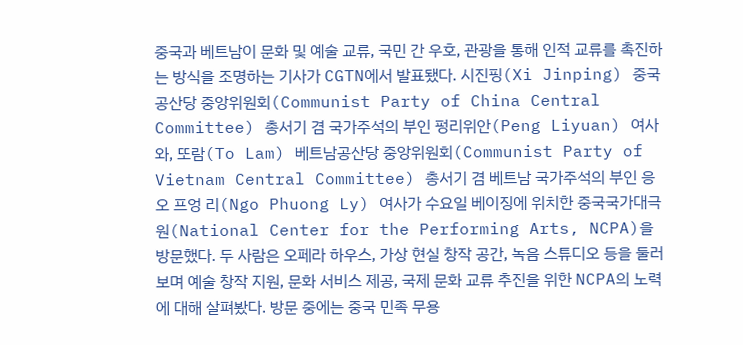중국과 베트남이 문화 및 예술 교류, 국민 간 우호, 관광을 통해 인적 교류를 촉진하는 방식을 조명하는 기사가 CGTN에서 발표됐다. 시진핑(Xi Jinping) 중국공산당 중앙위원회(Communist Party of China Central Committee) 총서기 겸 국가주석의 부인 펑리위안(Peng Liyuan) 여사와, 또람(To Lam) 베트남공산당 중앙위원회(Communist Party of Vietnam Central Committee) 총서기 겸 베트남 국가주석의 부인 응오 프엉 리(Ngo Phuong Ly) 여사가 수요일 베이징에 위치한 중국국가대극원(National Center for the Performing Arts, NCPA)을 방문했다. 두 사람은 오페라 하우스, 가상 현실 창작 공간, 녹음 스튜디오 등을 둘러보며 예술 창작 지원, 문화 서비스 제공, 국제 문화 교류 추진을 위한 NCPA의 노력에 대해 살펴봤다. 방문 중에는 중국 민족 무용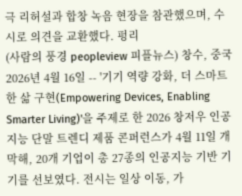극 리허설과 합창 녹음 현장을 참관했으며, 수시로 의견을 교환했다. 펑리
(사람의 풍경 peopleview 피플뉴스) 창수, 중국 2026년 4월 16일 -- '기기 역량 강화, 더 스마트한 삶 구현(Empowering Devices, Enabling Smarter Living)'을 주제로 한 2026 창저우 인공지능 단말 트렌디 제품 콘퍼런스가 4월 11일 개막해, 20개 기업이 총 27종의 인공지능 기반 기기를 선보였다. 전시는 일상 이동, 가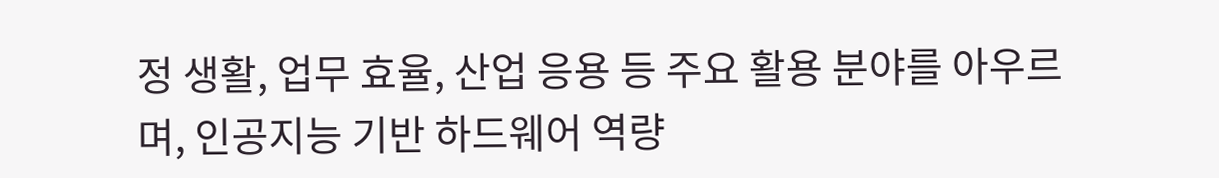정 생활, 업무 효율, 산업 응용 등 주요 활용 분야를 아우르며, 인공지능 기반 하드웨어 역량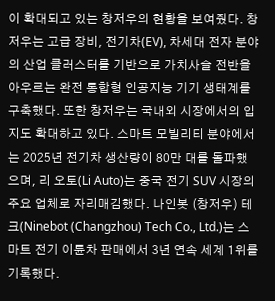이 확대되고 있는 창저우의 현황을 보여줬다. 창저우는 고급 장비, 전기차(EV), 차세대 전자 분야의 산업 클러스터를 기반으로 가치사슬 전반을 아우르는 완전 통합형 인공지능 기기 생태계를 구축했다. 또한 창저우는 국내외 시장에서의 입지도 확대하고 있다. 스마트 모빌리티 분야에서는 2025년 전기차 생산량이 80만 대를 돌파했으며, 리 오토(Li Auto)는 중국 전기 SUV 시장의 주요 업체로 자리매김했다. 나인봇 (창저우) 테크(Ninebot (Changzhou) Tech Co., Ltd.)는 스마트 전기 이륜차 판매에서 3년 연속 세계 1위를 기록했다.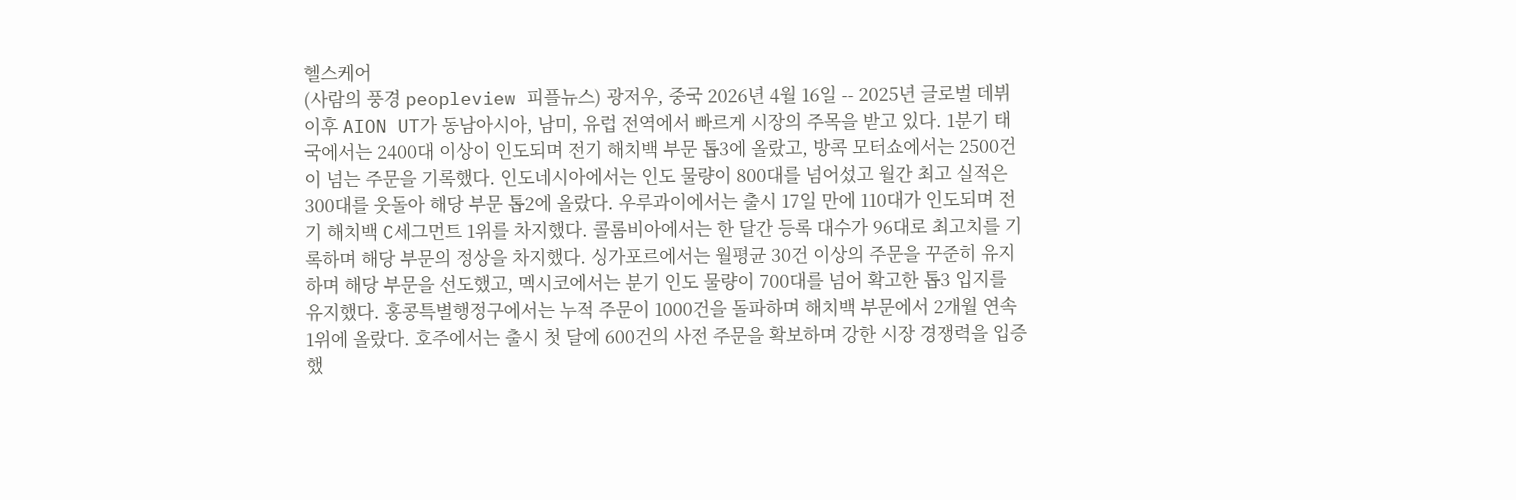헬스케어
(사람의 풍경 peopleview 피플뉴스) 광저우, 중국 2026년 4월 16일 -- 2025년 글로벌 데뷔 이후 AION UT가 동남아시아, 남미, 유럽 전역에서 빠르게 시장의 주목을 받고 있다. 1분기 태국에서는 2400대 이상이 인도되며 전기 해치백 부문 톱3에 올랐고, 방콕 모터쇼에서는 2500건이 넘는 주문을 기록했다. 인도네시아에서는 인도 물량이 800대를 넘어섰고 월간 최고 실적은 300대를 웃돌아 해당 부문 톱2에 올랐다. 우루과이에서는 출시 17일 만에 110대가 인도되며 전기 해치백 C세그먼트 1위를 차지했다. 콜롬비아에서는 한 달간 등록 대수가 96대로 최고치를 기록하며 해당 부문의 정상을 차지했다. 싱가포르에서는 월평균 30건 이상의 주문을 꾸준히 유지하며 해당 부문을 선도했고, 멕시코에서는 분기 인도 물량이 700대를 넘어 확고한 톱3 입지를 유지했다. 홍콩특별행정구에서는 누적 주문이 1000건을 돌파하며 해치백 부문에서 2개월 연속 1위에 올랐다. 호주에서는 출시 첫 달에 600건의 사전 주문을 확보하며 강한 시장 경쟁력을 입증했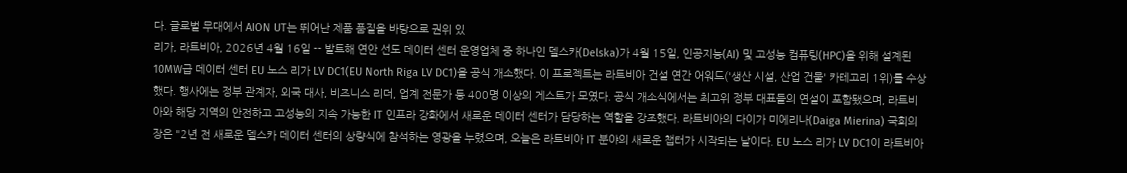다. 글로벌 무대에서 AION UT는 뛰어난 제품 품질을 바탕으로 권위 있
리가, 라트비아, 2026년 4월 16일 -- 발트해 연안 선도 데이터 센터 운영업체 중 하나인 델스카(Delska)가 4월 15일, 인공지능(AI) 및 고성능 컴퓨팅(HPC)을 위해 설계된 10MW급 데이터 센터 EU 노스 리가 LV DC1(EU North Riga LV DC1)을 공식 개소했다. 이 프로젝트는 라트비아 건설 연간 어워드('생산 시설, 산업 건물' 카테고리 1위)를 수상했다. 행사에는 정부 관계자, 외국 대사, 비즈니스 리더, 업계 전문가 등 400명 이상의 게스트가 모였다. 공식 개소식에서는 최고위 정부 대표들의 연설이 포함됐으며, 라트비아와 해당 지역의 안전하고 고성능의 지속 가능한 IT 인프라 강화에서 새로운 데이터 센터가 담당하는 역할을 강조했다. 라트비아의 다이가 미에리나(Daiga Mierina) 국회의장은 "2년 전 새로운 델스카 데이터 센터의 상량식에 참석하는 영광을 누렸으며, 오늘은 라트비아 IT 분야의 새로운 챕터가 시작되는 날이다. EU 노스 리가 LV DC1이 라트비아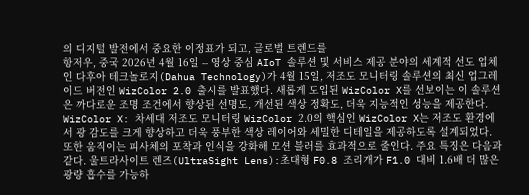의 디지털 발전에서 중요한 이정표가 되고, 글로벌 트렌드를
항저우, 중국 2026년 4월 16일 -- 영상 중심 AIoT 솔루션 및 서비스 제공 분야의 세계적 선도 업체인 다후아 테크놀로지(Dahua Technology)가 4월 15일, 저조도 모니터링 솔루션의 최신 업그레이드 버전인 WizColor 2.0 출시를 발표했다. 새롭게 도입된 WizColor X를 선보이는 이 솔루션은 까다로운 조명 조건에서 향상된 선명도, 개선된 색상 정확도, 더욱 지능적인 성능을 제공한다. WizColor X: 차세대 저조도 모니터링 WizColor 2.0의 핵심인 WizColor X는 저조도 환경에서 광 감도를 크게 향상하고 더욱 풍부한 색상 레이어와 세밀한 디테일을 제공하도록 설계되었다. 또한 움직이는 피사체의 포착과 인식을 강화해 모션 블러를 효과적으로 줄인다. 주요 특징은 다음과 같다. 울트라사이트 렌즈(UltraSight Lens):초대형 F0.8 조리개가 F1.0 대비 1.6배 더 많은 광량 흡수를 가능하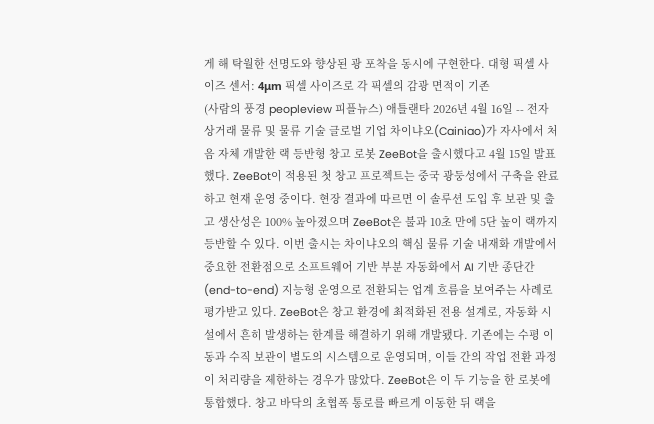게 해 탁월한 선명도와 향상된 광 포착을 동시에 구현한다. 대형 픽셀 사이즈 센서: 4μm 픽셀 사이즈로 각 픽셀의 감광 면적이 기존
(사람의 풍경 peopleview 피플뉴스) 애틀랜타 2026년 4월 16일 -- 전자상거래 물류 및 물류 기술 글로벌 기업 차이냐오(Cainiao)가 자사에서 처음 자체 개발한 랙 등반형 창고 로봇 ZeeBot을 출시했다고 4월 15일 발표했다. ZeeBot이 적용된 첫 창고 프로젝트는 중국 광둥성에서 구축을 완료하고 현재 운영 중이다. 현장 결과에 따르면 이 솔루션 도입 후 보관 및 출고 생산성은 100% 높아졌으며 ZeeBot은 불과 10초 만에 5단 높이 랙까지 등반할 수 있다. 이번 출시는 차이냐오의 핵심 물류 기술 내재화 개발에서 중요한 전환점으로 소프트웨어 기반 부분 자동화에서 AI 기반 종단간(end-to-end) 지능형 운영으로 전환되는 업계 흐름을 보여주는 사례로 평가받고 있다. ZeeBot은 창고 환경에 최적화된 전용 설계로, 자동화 시설에서 흔히 발생하는 한계를 해결하기 위해 개발됐다. 기존에는 수평 이동과 수직 보관이 별도의 시스템으로 운영되며, 이들 간의 작업 전환 과정이 처리량을 제한하는 경우가 많았다. ZeeBot은 이 두 기능을 한 로봇에 통합했다. 창고 바닥의 초협폭 통로를 빠르게 이동한 뒤 랙을